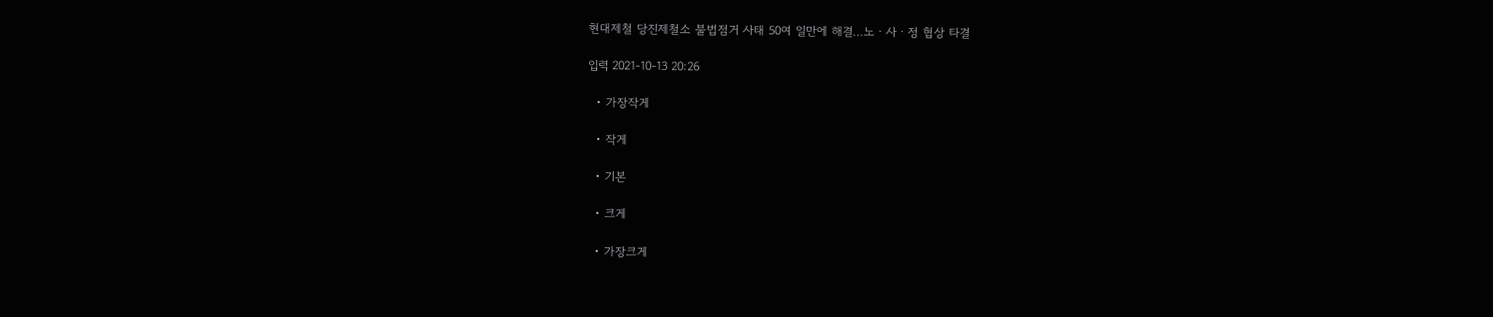현대제철 당진제철소 불법점거 사태 50여 일만에 해결…노ㆍ사ㆍ정 협상 타결

입력 2021-10-13 20:26

  • 가장작게

  • 작게

  • 기본

  • 크게

  • 가장크게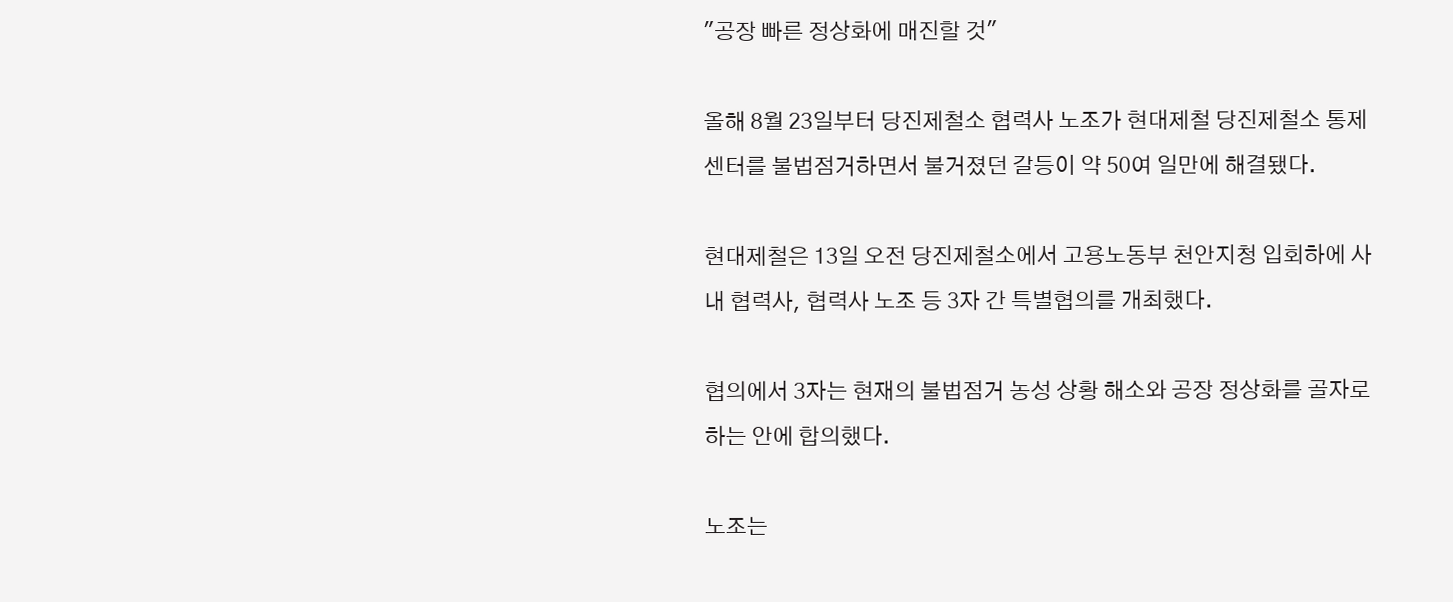"공장 빠른 정상화에 매진할 것"

올해 8월 23일부터 당진제철소 협력사 노조가 현대제철 당진제철소 통제센터를 불법점거하면서 불거졌던 갈등이 약 50여 일만에 해결됐다.

현대제철은 13일 오전 당진제철소에서 고용노동부 천안지청 입회하에 사내 협력사, 협력사 노조 등 3자 간 특별협의를 개최했다.

협의에서 3자는 현재의 불법점거 농성 상황 해소와 공장 정상화를 골자로 하는 안에 합의했다.

노조는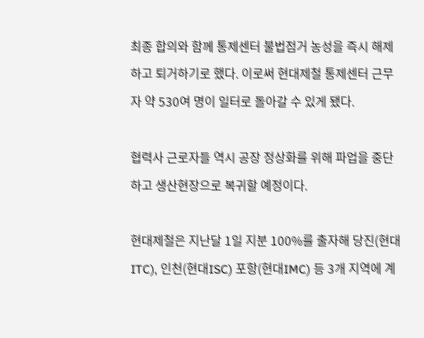최종 합의와 함께 통제센터 불법점거 농성을 즉시 해제하고 퇴거하기로 했다. 이로써 현대제철 통제센터 근무자 약 530여 명이 일터로 돌아갈 수 있게 됐다.

협력사 근로자들 역시 공장 정상화를 위해 파업을 중단하고 생산현장으로 복귀할 예정이다.

현대제철은 지난달 1일 지분 100%를 출자해 당진(현대ITC), 인천(현대ISC) 포항(현대IMC) 등 3개 지역에 계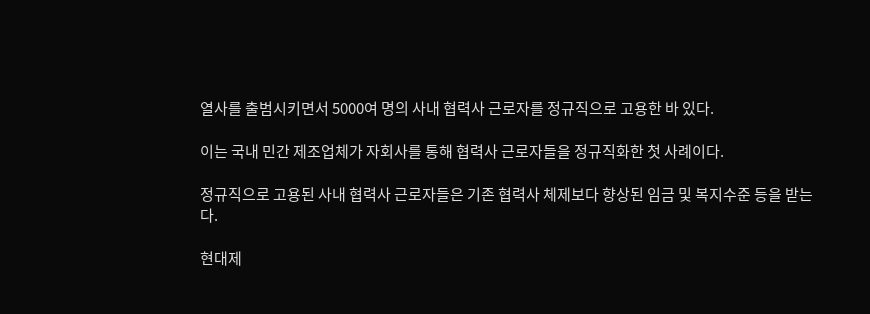열사를 출범시키면서 5000여 명의 사내 협력사 근로자를 정규직으로 고용한 바 있다.

이는 국내 민간 제조업체가 자회사를 통해 협력사 근로자들을 정규직화한 첫 사례이다.

정규직으로 고용된 사내 협력사 근로자들은 기존 협력사 체제보다 향상된 임금 및 복지수준 등을 받는다.

현대제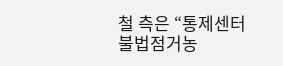철 측은 “통제센터 불법점거농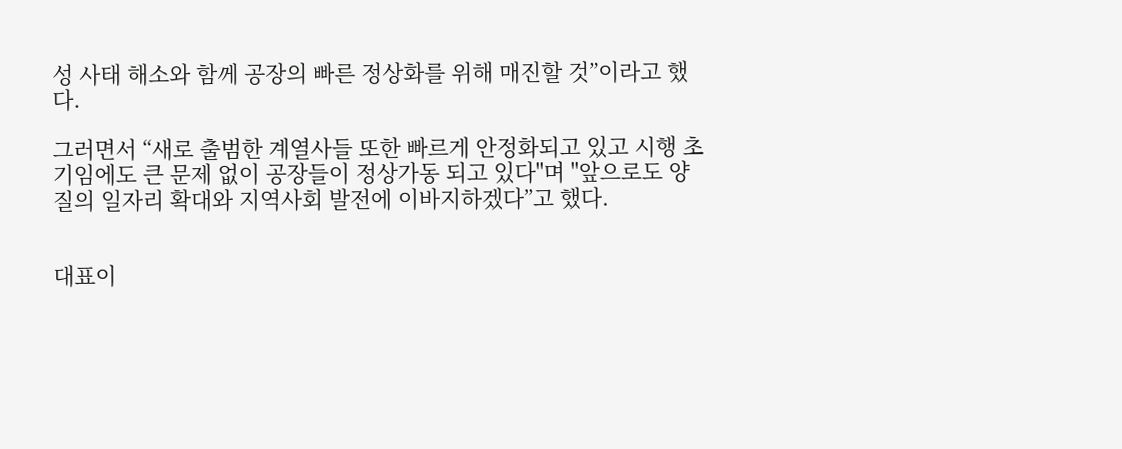성 사태 해소와 함께 공장의 빠른 정상화를 위해 매진할 것”이라고 했다.

그러면서 “새로 출범한 계열사들 또한 빠르게 안정화되고 있고 시행 초기임에도 큰 문제 없이 공장들이 정상가동 되고 있다"며 "앞으로도 양질의 일자리 확대와 지역사회 발전에 이바지하겠다”고 했다.


대표이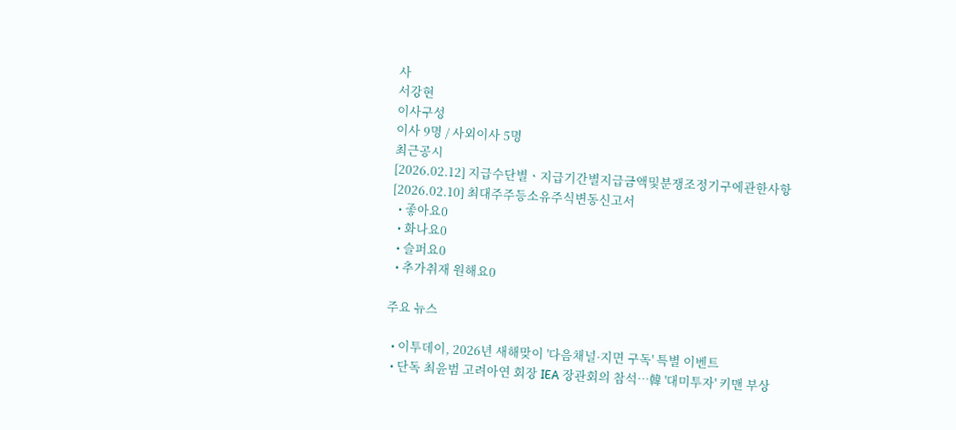사
서강현
이사구성
이사 9명 / 사외이사 5명
최근공시
[2026.02.12] 지급수단별ㆍ지급기간별지급금액및분쟁조정기구에관한사항
[2026.02.10] 최대주주등소유주식변동신고서
  • 좋아요0
  • 화나요0
  • 슬퍼요0
  • 추가취재 원해요0

주요 뉴스

  • 이투데이, 2026년 새해맞이 '다음채널·지면 구독' 특별 이벤트
  • 단독 최윤범 고려아연 회장 IEA 장관회의 참석…韓 '대미투자' 키맨 부상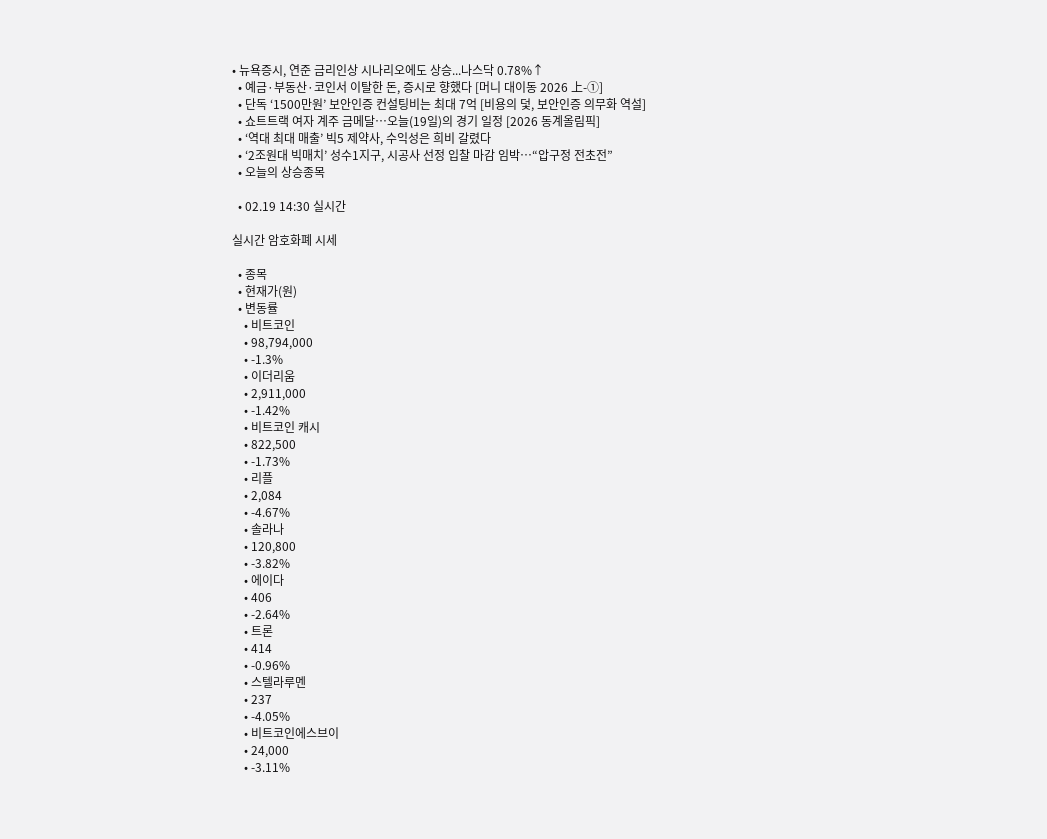• 뉴욕증시, 연준 금리인상 시나리오에도 상승...나스닥 0.78%↑
  • 예금·부동산·코인서 이탈한 돈, 증시로 향했다 [머니 대이동 2026 上-①]
  • 단독 ‘1500만원’ 보안인증 컨설팅비는 최대 7억 [비용의 덫, 보안인증 의무화 역설]
  • 쇼트트랙 여자 계주 금메달…오늘(19일)의 경기 일정 [2026 동계올림픽]
  • ‘역대 최대 매출’ 빅5 제약사, 수익성은 희비 갈렸다
  • ‘2조원대 빅매치’ 성수1지구, 시공사 선정 입찰 마감 임박…“압구정 전초전”
  • 오늘의 상승종목

  • 02.19 14:30 실시간

실시간 암호화폐 시세

  • 종목
  • 현재가(원)
  • 변동률
    • 비트코인
    • 98,794,000
    • -1.3%
    • 이더리움
    • 2,911,000
    • -1.42%
    • 비트코인 캐시
    • 822,500
    • -1.73%
    • 리플
    • 2,084
    • -4.67%
    • 솔라나
    • 120,800
    • -3.82%
    • 에이다
    • 406
    • -2.64%
    • 트론
    • 414
    • -0.96%
    • 스텔라루멘
    • 237
    • -4.05%
    • 비트코인에스브이
    • 24,000
    • -3.11%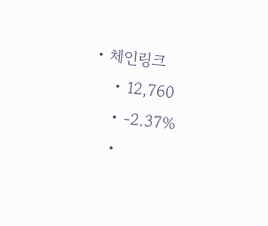• 체인링크
    • 12,760
    • -2.37%
    •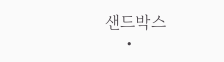샌드박스
    •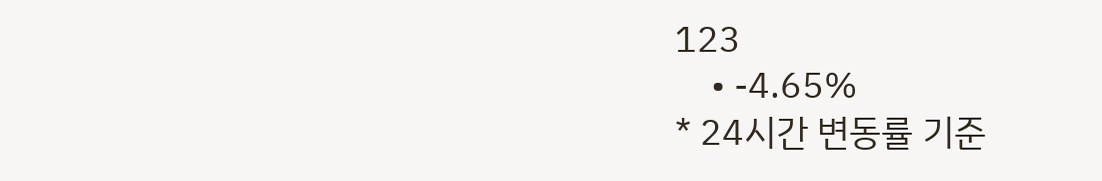123
    • -4.65%
* 24시간 변동률 기준